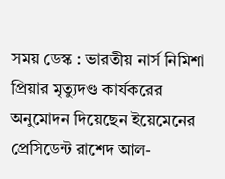সময় ডেস্ক : ভারতীয় নার্স নিমিশা প্রিয়ার মৃত্যুদণ্ড কার্যকরের অনুমোদন দিয়েছেন ইয়েমেনের প্রেসিডেন্ট রাশেদ আল-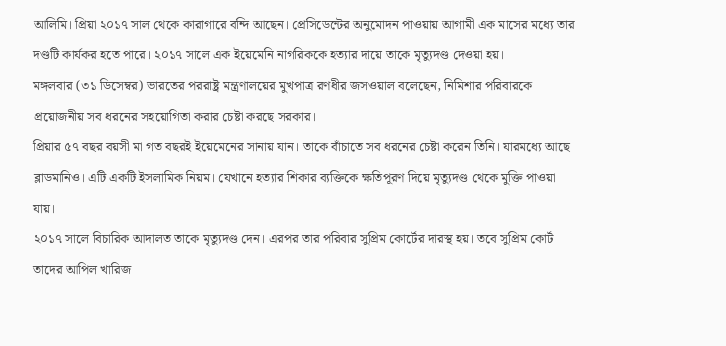আলিমি। প্রিয়া ২০১৭ সাল থেকে কারাগারে বন্দি আছেন। প্রেসিডেন্টের অনুমোদন পাওয়ায় আগামী এক মাসের মধ্যে তার দণ্ডটি কার্যকর হতে পারে। ২০১৭ সালে এক ইয়েমেনি নাগরিককে হত্যার দায়ে তাকে মৃত্যুদণ্ড দেওয়া হয়।
মঙ্গলবার (৩১ ডিসেম্বর) ভারতের পররাষ্ট্র মন্ত্রণালয়ের মুখপাত্র রণধীর জসওয়াল বলেছেন, নিমিশার পরিবারকে প্রয়োজনীয় সব ধরনের সহয়োগিতা করার চেষ্টা করছে সরকার।
প্রিয়ার ৫৭ বছর বয়সী মা গত বছরই ইয়েমেনের সানায় যান। তাকে বাঁচাতে সব ধরনের চেষ্টা করেন তিনি। যারমধ্যে আছে ব্লাডমানিও। এটি একটি ইসলামিক নিয়ম। যেখানে হত্যার শিকার ব্যক্তিকে ক্ষতিপূরণ দিয়ে মৃত্যুদণ্ড থেকে মুক্তি পাওয়া যায়।
২০১৭ সালে বিচারিক আদালত তাকে মৃত্যুদণ্ড দেন। এরপর তার পরিবার সুপ্রিম কোর্টের দারস্থ হয়। তবে সুপ্রিম কোর্ট তাদের আপিল খারিজ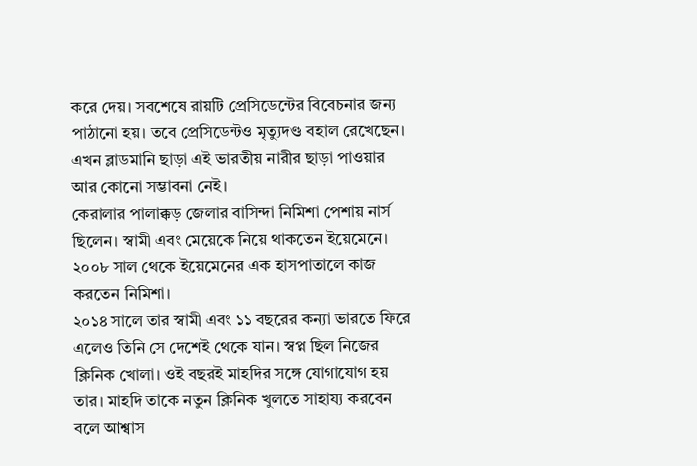করে দেয়। সবশেষে রায়টি প্রেসিডেন্টের বিবেচনার জন্য পাঠানো হয়। তবে প্রেসিডেন্টও মৃত্যুদণ্ড বহাল রেখেছেন। এখন ব্লাডমানি ছাড়া এই ভারতীয় নারীর ছাড়া পাওয়ার আর কোনো সম্ভাবনা নেই।
কেরালার পালাক্কড় জেলার বাসিন্দা নিমিশা পেশায় নার্স ছিলেন। স্বামী এবং মেয়েকে নিয়ে থাকতেন ইয়েমেনে। ২০০৮ সাল থেকে ইয়েমেনের এক হাসপাতালে কাজ করতেন নিমিশা।
২০১৪ সালে তার স্বামী এবং ১১ বছরের কন্যা ভারতে ফিরে এলেও তিনি সে দেশেই থেকে যান। স্বপ্ন ছিল নিজের ক্লিনিক খোলা। ওই বছরই মাহদির সঙ্গে যোগাযোগ হয় তার। মাহদি তাকে নতুন ক্লিনিক খুলতে সাহায্য করবেন বলে আশ্বাস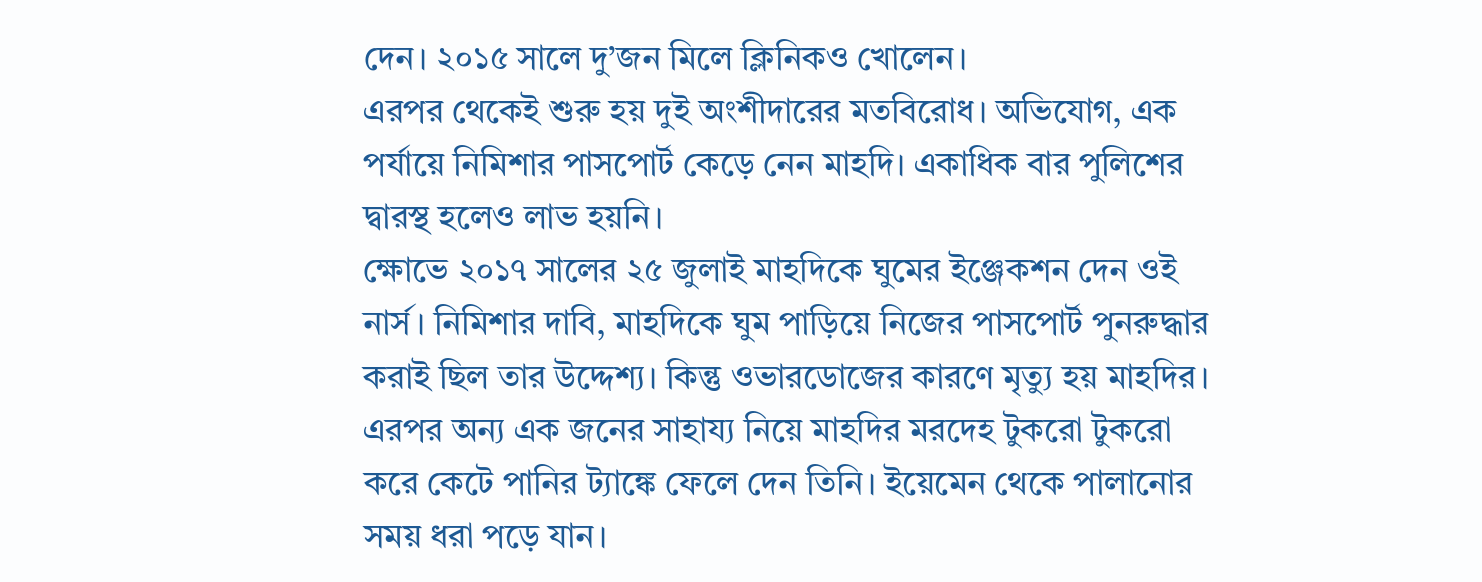দেন। ২০১৫ সালে দু’জন মিলে ক্লিনিকও খোলেন।
এরপর থেকেই শুরু হয় দুই অংশীদারের মতবিরোধ। অভিযোগ, এক পর্যায়ে নিমিশার পাসপোর্ট কেড়ে নেন মাহদি। একাধিক বার পুলিশের দ্বারস্থ হলেও লাভ হয়নি।
ক্ষোভে ২০১৭ সালের ২৫ জুলাই মাহদিকে ঘুমের ইঞ্জেকশন দেন ওই নার্স। নিমিশার দাবি, মাহদিকে ঘুম পাড়িয়ে নিজের পাসপোর্ট পুনরুদ্ধার করাই ছিল তার উদ্দেশ্য। কিন্তু ওভারডোজের কারণে মৃত্যু হয় মাহদির। এরপর অন্য এক জনের সাহায্য নিয়ে মাহদির মরদেহ টুকরো টুকরো করে কেটে পানির ট্যাঙ্কে ফেলে দেন তিনি। ইয়েমেন থেকে পালানোর সময় ধরা পড়ে যান।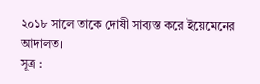২০১৮ সালে তাকে দোষী সাব্যস্ত করে ইয়েমেনের আদালত।
সূত্র :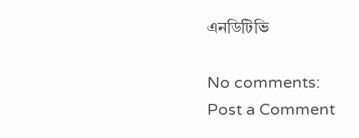এনডিটিভি

No comments:
Post a Comment